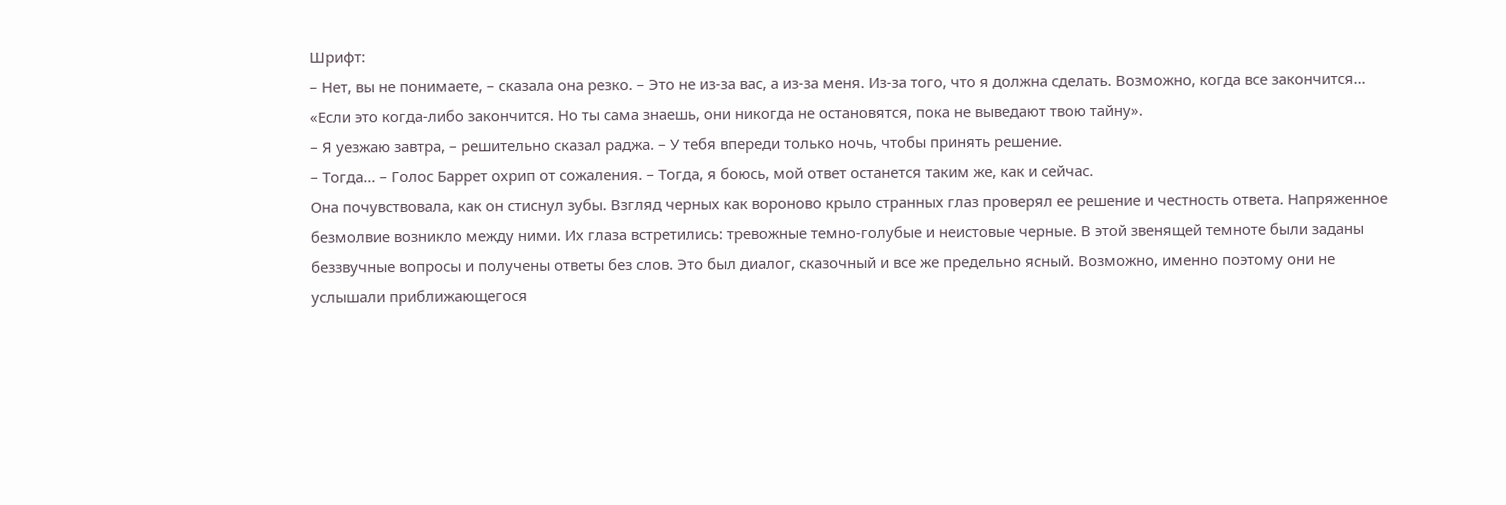Шрифт:
– Нет, вы не понимаете, – сказала она резко. – Это не из-за вас, а из-за меня. Из-за того, что я должна сделать. Возможно, когда все закончится...
«Если это когда-либо закончится. Но ты сама знаешь, они никогда не остановятся, пока не выведают твою тайну».
– Я уезжаю завтра, – решительно сказал раджа. – У тебя впереди только ночь, чтобы принять решение.
– Тогда... – Голос Баррет охрип от сожаления. – Тогда, я боюсь, мой ответ останется таким же, как и сейчас.
Она почувствовала, как он стиснул зубы. Взгляд черных как вороново крыло странных глаз проверял ее решение и честность ответа. Напряженное безмолвие возникло между ними. Их глаза встретились: тревожные темно-голубые и неистовые черные. В этой звенящей темноте были заданы беззвучные вопросы и получены ответы без слов. Это был диалог, сказочный и все же предельно ясный. Возможно, именно поэтому они не услышали приближающегося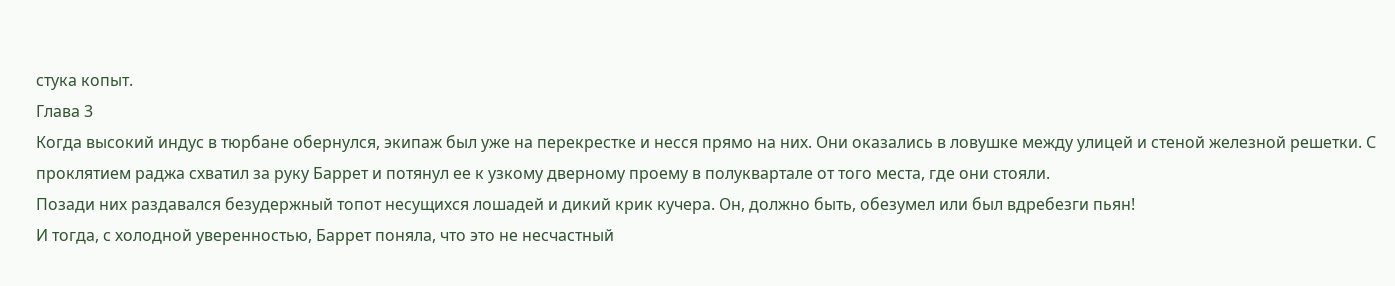стука копыт.
Глава 3
Когда высокий индус в тюрбане обернулся, экипаж был уже на перекрестке и несся прямо на них. Они оказались в ловушке между улицей и стеной железной решетки. С проклятием раджа схватил за руку Баррет и потянул ее к узкому дверному проему в полуквартале от того места, где они стояли.
Позади них раздавался безудержный топот несущихся лошадей и дикий крик кучера. Он, должно быть, обезумел или был вдребезги пьян!
И тогда, с холодной уверенностью, Баррет поняла, что это не несчастный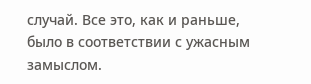случай. Все это, как и раньше, было в соответствии с ужасным замыслом.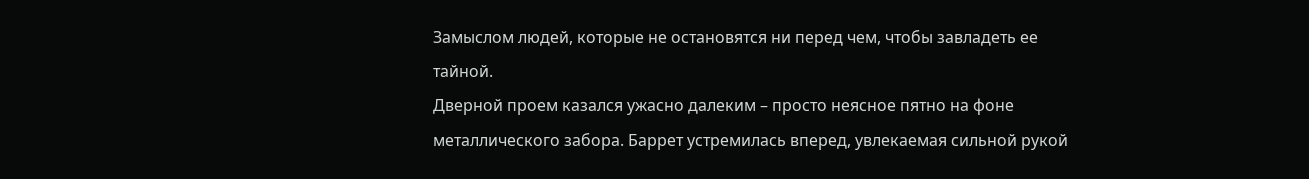Замыслом людей, которые не остановятся ни перед чем, чтобы завладеть ее тайной.
Дверной проем казался ужасно далеким – просто неясное пятно на фоне металлического забора. Баррет устремилась вперед, увлекаемая сильной рукой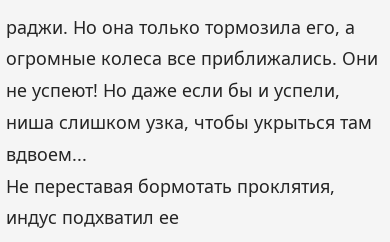раджи. Но она только тормозила его, а огромные колеса все приближались. Они не успеют! Но даже если бы и успели, ниша слишком узка, чтобы укрыться там вдвоем...
Не переставая бормотать проклятия, индус подхватил ее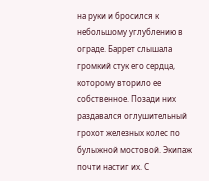на руки и бросился к небольшому углублению в ограде. Баррет слышала громкий стук его сердца, которому вторило ее собственное. Позади них раздавался оглушительный грохот железных колес по булыжной мостовой. Экипаж почти настиг их. С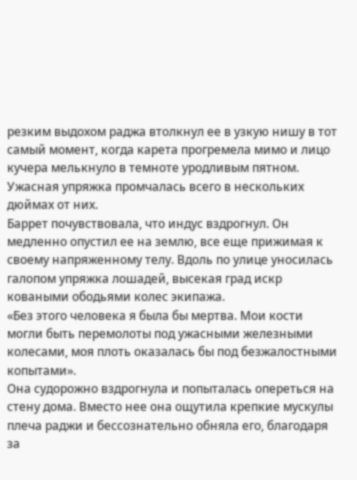резким выдохом раджа втолкнул ее в узкую нишу в тот самый момент, когда карета прогремела мимо и лицо кучера мелькнуло в темноте уродливым пятном. Ужасная упряжка промчалась всего в нескольких дюймах от них.
Баррет почувствовала, что индус вздрогнул. Он медленно опустил ее на землю, все еще прижимая к своему напряженному телу. Вдоль по улице уносилась галопом упряжка лошадей, высекая град искр коваными ободьями колес экипажа.
«Без этого человека я была бы мертва. Мои кости могли быть перемолоты под ужасными железными колесами, моя плоть оказалась бы под безжалостными копытами».
Она судорожно вздрогнула и попыталась опереться на стену дома. Вместо нее она ощутила крепкие мускулы плеча раджи и бессознательно обняла его, благодаря за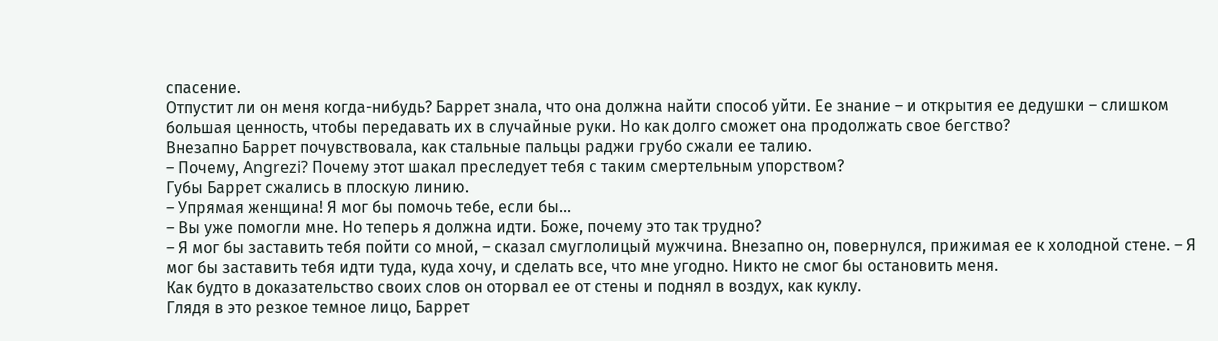спасение.
Отпустит ли он меня когда-нибудь? Баррет знала, что она должна найти способ уйти. Ее знание – и открытия ее дедушки – слишком большая ценность, чтобы передавать их в случайные руки. Но как долго сможет она продолжать свое бегство?
Внезапно Баррет почувствовала, как стальные пальцы раджи грубо сжали ее талию.
– Почему, Angrezi? Почему этот шакал преследует тебя с таким смертельным упорством?
Губы Баррет сжались в плоскую линию.
– Упрямая женщина! Я мог бы помочь тебе, если бы...
– Вы уже помогли мне. Но теперь я должна идти. Боже, почему это так трудно?
– Я мог бы заставить тебя пойти со мной, – сказал смуглолицый мужчина. Внезапно он, повернулся, прижимая ее к холодной стене. – Я мог бы заставить тебя идти туда, куда хочу, и сделать все, что мне угодно. Никто не смог бы остановить меня.
Как будто в доказательство своих слов он оторвал ее от стены и поднял в воздух, как куклу.
Глядя в это резкое темное лицо, Баррет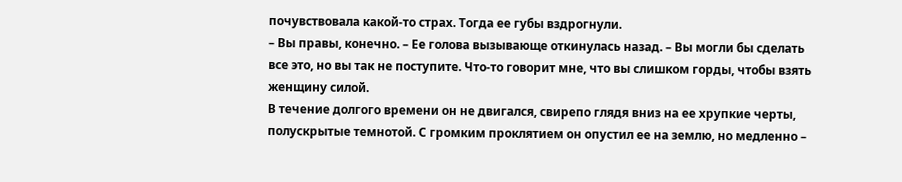почувствовала какой-то страх. Тогда ее губы вздрогнули.
– Вы правы, конечно. – Ее голова вызывающе откинулась назад. – Вы могли бы сделать все это, но вы так не поступите. Что-то говорит мне, что вы слишком горды, чтобы взять женщину силой.
В течение долгого времени он не двигался, свирепо глядя вниз на ее хрупкие черты, полускрытые темнотой. С громким проклятием он опустил ее на землю, но медленно –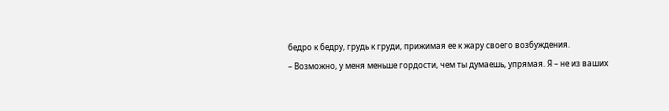бедро к бедру, грудь к груди, прижимая ее к жару своего возбуждения.
– Возможно, у меня меньше гордости, чем ты думаешь, упрямая. Я – не из ваших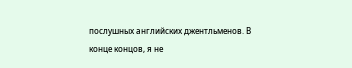послушных английских джентльменов. В конце концов, я не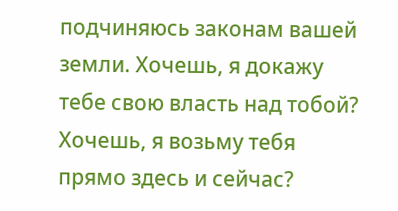подчиняюсь законам вашей земли. Хочешь, я докажу тебе свою власть над тобой? Хочешь, я возьму тебя прямо здесь и сейчас?